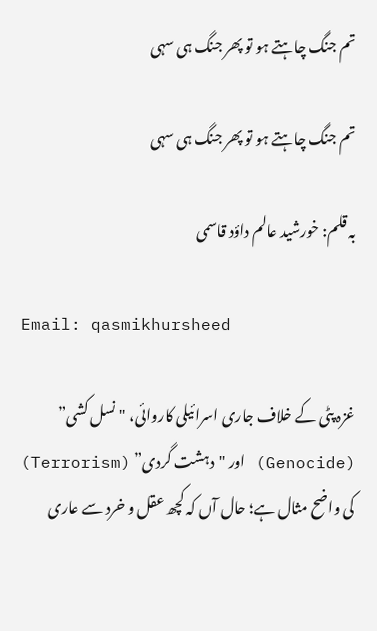تم جنگ چاہتے ہو تو پھر جنگ ہی سہی

تم جنگ چاہتے ہو تو پھر جنگ ہی سہی

بہ قلم: خورشید عالم داؤد قاسمی

Email: qasmikhursheed

غزہ پٹی کے خلاف جاری اسرائیلی کاروائی، "نسل کشی” (Genocide) اور "دہشت گردی” (Terrorism) کی واضح مثال ہے؛ حال آں کہ کچھ عقل و خرد سے عاری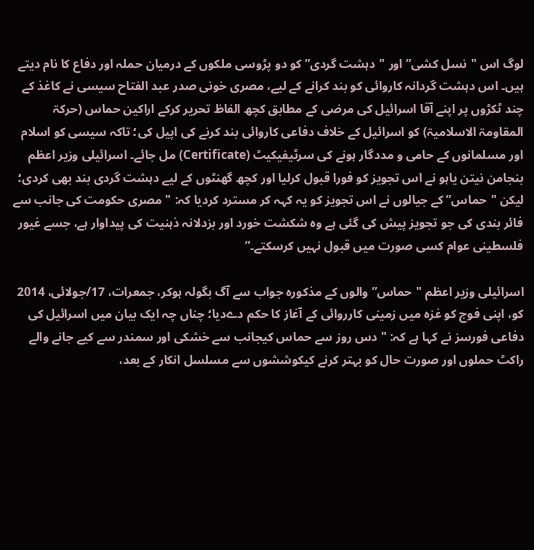لوگ اس "نسل کشی” اور "دہشت گردی” کو دو پڑوسی ملکوں کے درمیان حملہ اور دفاع کا نام دیتے ہیں۔ اس دہشت گردانہ کاروائی کو بند کرانے کے لیے، مصری خونی صدر عبد الفتاح سیسی نے کاغذ کے چند ٹکڑوں پر اپنے آقا اسرائیل کی مرضی کے مطابق کچھ الفاظ تحریر کرکے اراکین حماس (حرکۃ المقاومۃ الاسلامیۃ) کو اسرائیل کے خلاف دفاعی کاروائی بند کرنے کی اپیل کی؛ تاکہ سیسی کو اسلام اور مسلمانوں کے حامی و مددگار ہونے کی سرٹیفیکیٹ (Certificate) مل جائے۔ اسرائیلی وزیر اعظم بنجامن نیتن یاہو نے اس تجویز کو فورا قبول کرلیا اور کچھ گھنٹوں کے لیے دہشت گردی بند بھی کردی؛ لیکن "حماس” کے جیالوں نے اس تجویز کو یہ کہہ کر مسترد کردیا کہ: "مصری حکومت کی جانب سے فائر بندی کی جو تجویز پیش کی گئی ہے وہ شکشت خورد اور بزدلانہ ذہنیت کی پیداوار ہے، جسے غیور فلسطینی عوام کسی صورت میں قبول نہیں کرسکتے۔”

اسرائیلی وزیر اعظم "حماس” والوں کے مذکورہ جواب سے آگ بگولہ ہوکر، جمعرات، 17/جولائی، 2014 کو، اپنی فوج کو غزہ میں زمینی کارروائی کے آغاز کا حکم دےدیا؛ چناں چہ ایک بیان میں اسرائیل کی دفاعی فورسز نے کہا ہے کہ: "دس روز سے حماس کیجانب سے خشکی اور سمندر سے کیے جانے والے راکٹ حملوں اور صورت حال کو بہتر کرنے کیکوششوں سے مسلسل انکار کے بعد،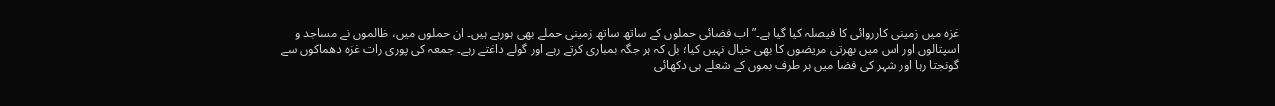غزہ میں زمینی کارروائی کا فیصلہ کیا گیا ہے۔” اب فضائی حملوں کے ساتھ ساتھ زمینی حملے بھی ہورہے ہیں۔ ان حملوں میں، ظالموں نے مساجد و اسپتالوں اور اس میں بھرتی مریضوں کا بھی خیال نہیں کیا؛ بل کہ ہر جگہ بمباری کرتے رہے اور گولے داغتے رہے۔ جمعہ کی پوری رات غزہ دھماکوں سے گونجتا رہا اور شہر کی فضا میں ہر طرف بموں کے شعلے ہی دکھائی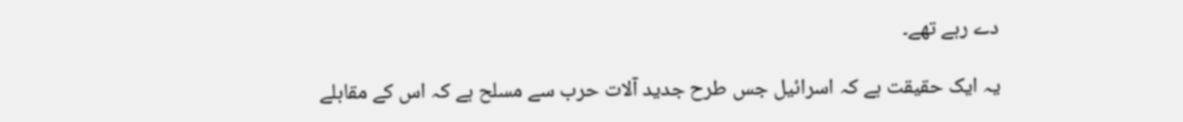دے رہے تھے۔

یہ ایک حقیقت ہے کہ اسرائیل جس طرح جدید آلات حرب سے مسلح ہے کہ اس کے مقابلے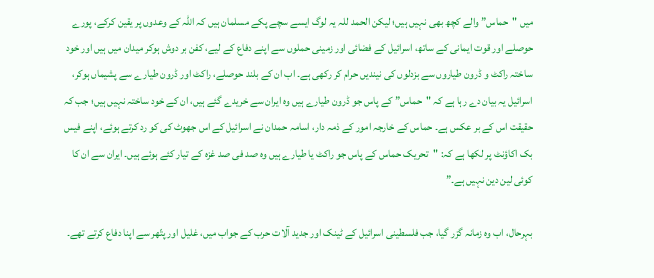میں "حماس” والے کچھ بھی نہیں ہیں؛ لیکن الحمد للہ یہ لوگ ایسے سچے پکے مسلمان ہیں کہ اللہ کے وعدوں پر یقین کرکے، پورے حوصلے اور قوت ایمانی کے ساتھ، اسرائیل کے فضائی اور زمینی حملوں سے اپنے دفاع کے لیے، کفن بر دوش ہوکر میدان میں ہیں اور خود ساختہ راکٹ و ڈرون طیاروں سے بزدلوں کی نیندیں حرام کر رکھی ہے۔ اب ان کے بلند حوصلے، راکٹ اور ڈرون طیارے سے پشیماں ہوکر، اسرائیل یہ بیان دے رہا ہے کہ "حماس” کے پاس جو ڈرون طیارے ہیں وہ ایران سے خریدے گئے ہیں، ان کے خود ساختہ نہیں ہیں؛ جب کہ حقیقت اس کے بر عکس ہے۔ حماس کے خارجہ امور کے ذمہ دار، اسامہ حمدان نے اسرائیل کے اس جھوٹ کی کو رد کرتے ہوئے، اپنے فیس بک اکاؤنٹ پر لکھا ہے کہ: "تحریک حماس کے پاس جو راکٹ یا طیارے ہیں وہ صد فی صد غزہ کے تیار کئے ہوئے ہیں۔ ایران سے ان کا کوئی لین دین نہیں ہے۔”

بہرحال، اب وہ زمانہ گزر گیا، جب فلسطینی اسرائیل کے ٹینک اور جدید آلات حرب کے جواب میں، غلیل اور پتّھر سے اپنا دفاع کرتے تھے۔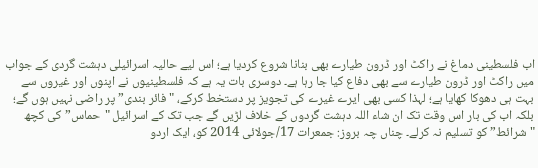اب فلسطینی دماغ نے راکٹ اور ڈرون طیارے بھی بنانا شروع کردیا ہے؛ اس لیے حالیہ اسرائیلی دہشت گردی کے جواب میں راکٹ اور ڈرون طیارے سے بھی دفاع کیا جا رہا ہے۔ دوسری بات یہ ہے کہ فلسطینیوں نے اپنوں اور غیروں سے بہت ہی دھوکا کھایا ہے؛ لہذا کسی بھی ایرے غیرے کی تجویز پر دستخط کرکے، "فائر بندی” پر راضی نہیں ہوں گے؛ بلکہ اب کی بار اس وقت تک ان شاء اللہ دہشت گردوں کے خلاف لڑیں گے جب تک کے اسرائیل "حماس” کی کچھ "شرائط” کو تسلیم نہ کرلے۔ چناں چہ بروز: جمعرات 17/جولائی 2014 کو، ایک اردو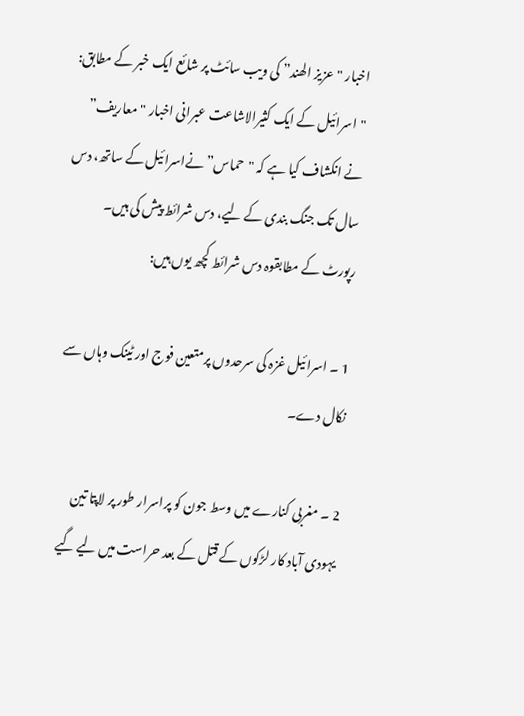اخبار "عزیز الھند” کی ویب سائٹ پر شائع ایک خبر کے مطابق: "اسرائیل کے ایک کثیرالاشاعت عبرانی اخبار "معاریف” نے انکشاف کیا ہے کہ "حماس” نےاسرائیل کے ساتھ، دس سال تک جنگ بندی کے لیے، دس شرائط پیش کی ہیں۔ رپورٹ کے مطابقوہ دس شرائط کچھ یوں ہیں:

1 ۔ اسرائیل غزہ کی سرحدوں پرمتعین فوج اور ٹینک وہاں سے نکال دے۔

2 ۔ مغربی کنارے میں وسط جون کو پراسرار طور پر لاپتا تین یہودی آباد کار لڑکوں کے قتل کے بعد حراست میں لیے گیے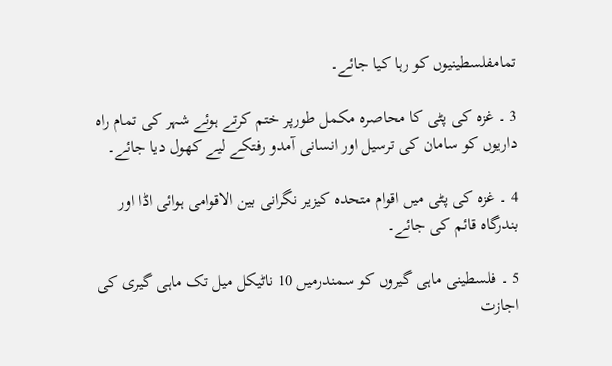تمامفلسطینیوں کو رہا کیا جائے۔

3 ۔ غزہ کی پٹی کا محاصرہ مکمل طورپر ختم کرتے ہوئے شہر کی تمام راہ داریوں کو سامان کی ترسیل اور انسانی آمدو رفتکے لیے کھول دیا جائے۔

4 ۔ غزہ کی پٹی میں اقوام متحدہ کیزیر نگرانی بین الاقوامی ہوائی اڈا اور بندرگاہ قائم کی جائے۔

5 ۔ فلسطینی ماہی گیروں کو سمندرمیں 10 ناٹیکل میل تک ماہی گیری کی اجازت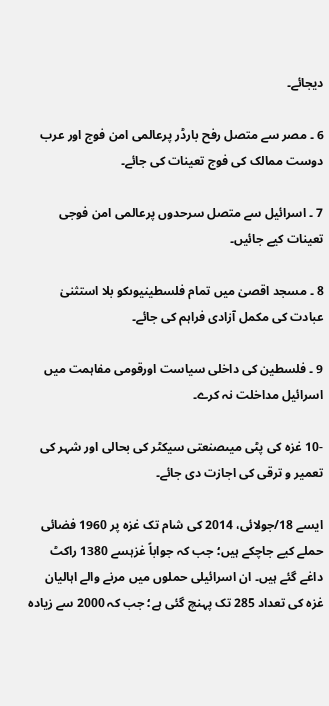دیجائے۔

6 ۔ مصر سے متصل رفح بارڈر پرعالمی امن فوج اور عرب دوست ممالک کی فوج تعینات کی جائے۔

7 ۔ اسرائیل سے متصل سرحدوں پرعالمی امن فوجی تعینات کیے جائیں۔

8 ۔ مسجد اقصیٰ میں تمام فلسطینیوںکو بلا استثنیٰ عبادت کی مکمل آزادی فراہم کی جائے۔

9 ۔ فلسطین کی داخلی سیاست اورقومی مفاہمت میں اسرائیل مداخلت نہ کرے۔

-10 غزہ کی پٹی میںصنعتی سیکٹر کی بحالی اور شہر کی تعمیر و ترقی کی اجازت دی جائے۔

ایسے 18/جولائی، 2014 کی شام تک غزہ پر 1960 فضائی حملے کیے جاچکے ہیں؛ جب کہ جواباً غزہسے 1380 راکٹ داغے گئے ہیں۔ ان اسرائیلی حملوں میں مرنے والے اہالیان غزہ کی تعداد 285 تک پہنچ گئی ہے؛ جب کہ 2000 سے زیادہ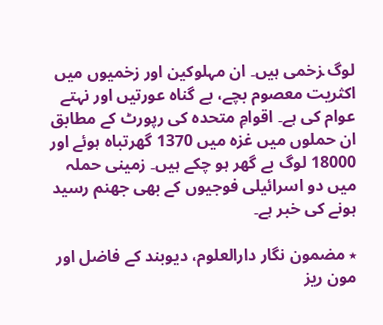لوگ ‍زخمی ہیں۔ ان مہلوکین اور زخمیوں میں اکثریت معصوم بچے، بے گناہ عورتیں اور نہتے عوام کی ہے۔ اقوامِ متحدہ کی رپورٹ کے مطابق ان حملوں میں غزہ میں 1370 گھرتباہ ہوئے اور 18000 لوگ بے گھر ہو چکے ہیں۔ زمینی حملہ میں دو اسرائیلی فوجیوں کے بھی جھنم رسید ہونے کی خبر ہے۔

٭ مضمون نگار دارالعلوم، دیوبند کے فاضل اور مون ریز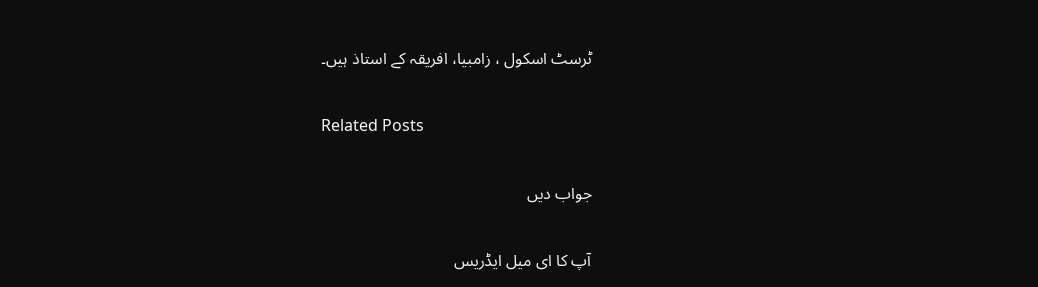ٹرسٹ اسکول ، زامبیا، افریقہ کے استاذ ہیں۔

Related Posts

جواب دیں

آپ کا ای میل ایڈریس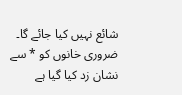شائع نہیں کیا جائے گا۔ ضروری خانوں کو * سے نشان زد کیا گیا ہے